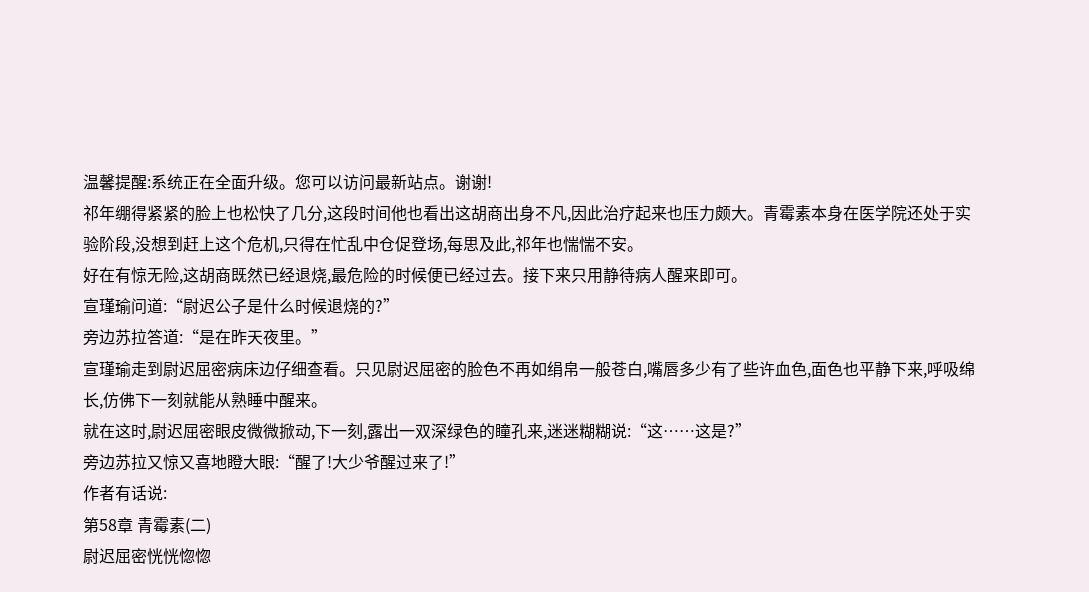温馨提醒:系统正在全面升级。您可以访问最新站点。谢谢!
祁年绷得紧紧的脸上也松快了几分,这段时间他也看出这胡商出身不凡,因此治疗起来也压力颇大。青霉素本身在医学院还处于实验阶段,没想到赶上这个危机,只得在忙乱中仓促登场,每思及此,祁年也惴惴不安。
好在有惊无险,这胡商既然已经退烧,最危险的时候便已经过去。接下来只用静待病人醒来即可。
宣瑾瑜问道:“尉迟公子是什么时候退烧的?”
旁边苏拉答道:“是在昨天夜里。”
宣瑾瑜走到尉迟屈密病床边仔细查看。只见尉迟屈密的脸色不再如绢帛一般苍白,嘴唇多少有了些许血色,面色也平静下来,呼吸绵长,仿佛下一刻就能从熟睡中醒来。
就在这时,尉迟屈密眼皮微微掀动,下一刻,露出一双深绿色的瞳孔来,迷迷糊糊说:“这……这是?”
旁边苏拉又惊又喜地瞪大眼:“醒了!大少爷醒过来了!”
作者有话说:
第58章 青霉素(二)
尉迟屈密恍恍惚惚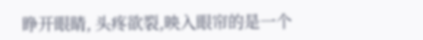睁开眼睛, 头疼欲裂,映入眼帘的是一个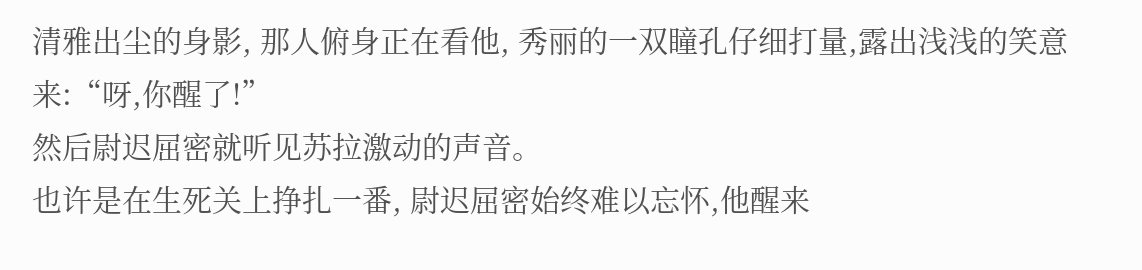清雅出尘的身影, 那人俯身正在看他, 秀丽的一双瞳孔仔细打量,露出浅浅的笑意来:“呀,你醒了!”
然后尉迟屈密就听见苏拉激动的声音。
也许是在生死关上挣扎一番, 尉迟屈密始终难以忘怀,他醒来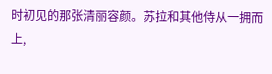时初见的那张清丽容颜。苏拉和其他侍从一拥而上,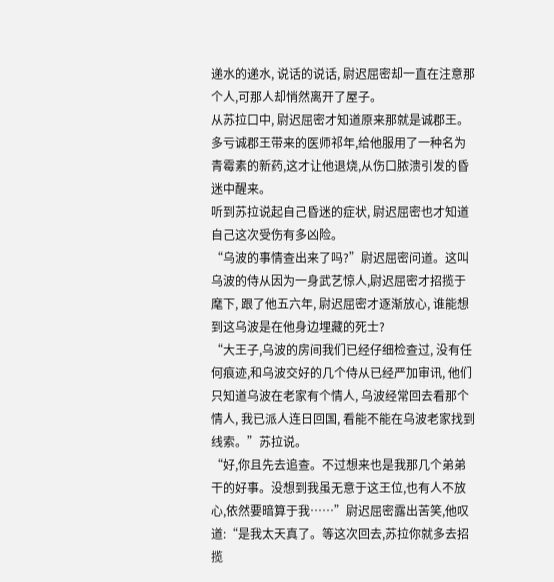递水的递水, 说话的说话, 尉迟屈密却一直在注意那个人,可那人却悄然离开了屋子。
从苏拉口中, 尉迟屈密才知道原来那就是诚郡王。多亏诚郡王带来的医师祁年,给他服用了一种名为青霉素的新药,这才让他退烧,从伤口脓溃引发的昏迷中醒来。
听到苏拉说起自己昏迷的症状, 尉迟屈密也才知道自己这次受伤有多凶险。
“乌波的事情查出来了吗?”尉迟屈密问道。这叫乌波的侍从因为一身武艺惊人,尉迟屈密才招揽于麾下, 跟了他五六年, 尉迟屈密才逐渐放心, 谁能想到这乌波是在他身边埋藏的死士?
“大王子,乌波的房间我们已经仔细检查过, 没有任何痕迹,和乌波交好的几个侍从已经严加审讯, 他们只知道乌波在老家有个情人, 乌波经常回去看那个情人, 我已派人连日回国, 看能不能在乌波老家找到线索。”苏拉说。
“好,你且先去追查。不过想来也是我那几个弟弟干的好事。没想到我虽无意于这王位,也有人不放心,依然要暗算于我……”尉迟屈密露出苦笑,他叹道:“是我太天真了。等这次回去,苏拉你就多去招揽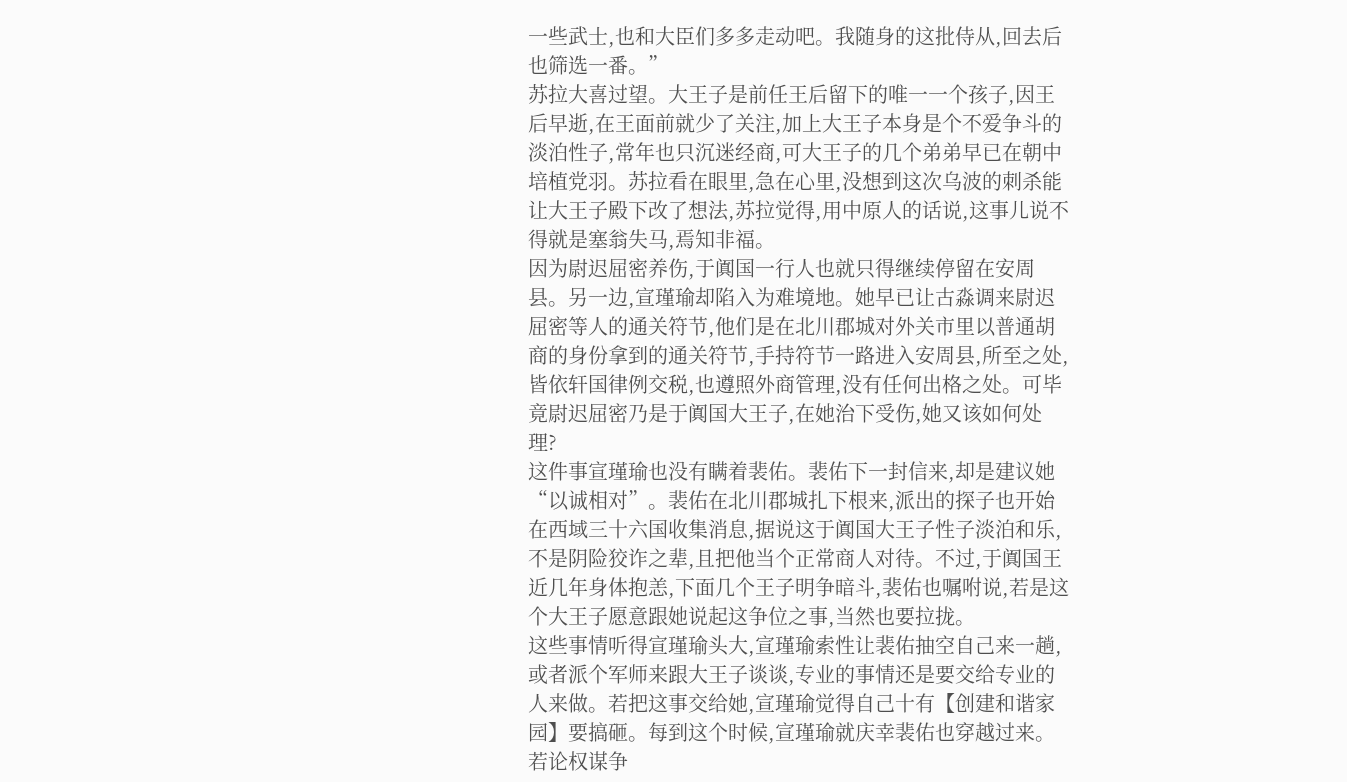一些武士,也和大臣们多多走动吧。我随身的这批侍从,回去后也筛选一番。”
苏拉大喜过望。大王子是前任王后留下的唯一一个孩子,因王后早逝,在王面前就少了关注,加上大王子本身是个不爱争斗的淡泊性子,常年也只沉迷经商,可大王子的几个弟弟早已在朝中培植党羽。苏拉看在眼里,急在心里,没想到这次乌波的刺杀能让大王子殿下改了想法,苏拉觉得,用中原人的话说,这事儿说不得就是塞翁失马,焉知非福。
因为尉迟屈密养伤,于阗国一行人也就只得继续停留在安周县。另一边,宣瑾瑜却陷入为难境地。她早已让古淼调来尉迟屈密等人的通关符节,他们是在北川郡城对外关市里以普通胡商的身份拿到的通关符节,手持符节一路进入安周县,所至之处,皆依轩国律例交税,也遵照外商管理,没有任何出格之处。可毕竟尉迟屈密乃是于阗国大王子,在她治下受伤,她又该如何处理?
这件事宣瑾瑜也没有瞒着裴佑。裴佑下一封信来,却是建议她“以诚相对”。裴佑在北川郡城扎下根来,派出的探子也开始在西域三十六国收集消息,据说这于阗国大王子性子淡泊和乐,不是阴险狡诈之辈,且把他当个正常商人对待。不过,于阗国王近几年身体抱恙,下面几个王子明争暗斗,裴佑也嘱咐说,若是这个大王子愿意跟她说起这争位之事,当然也要拉拢。
这些事情听得宣瑾瑜头大,宣瑾瑜索性让裴佑抽空自己来一趟,或者派个军师来跟大王子谈谈,专业的事情还是要交给专业的人来做。若把这事交给她,宣瑾瑜觉得自己十有【创建和谐家园】要搞砸。每到这个时候,宣瑾瑜就庆幸裴佑也穿越过来。若论权谋争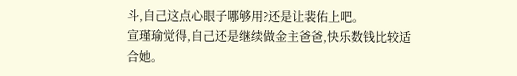斗,自己这点心眼子哪够用?还是让裴佑上吧。
宣瑾瑜觉得,自己还是继续做金主爸爸,快乐数钱比较适合她。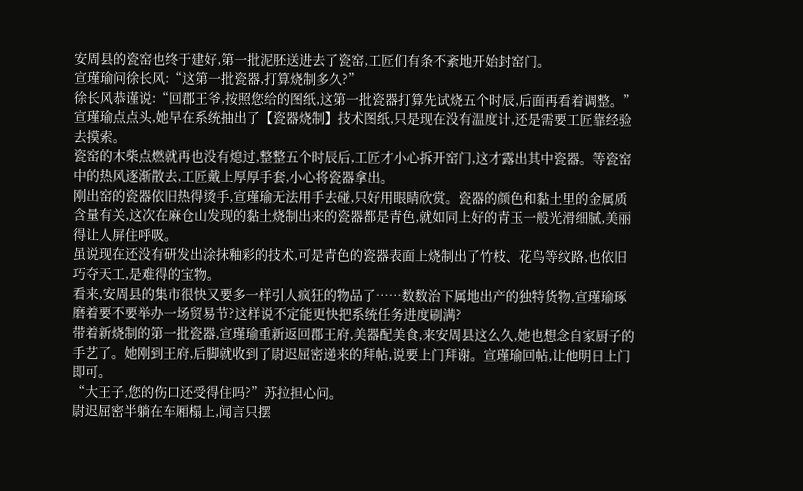安周县的瓷窑也终于建好,第一批泥胚送进去了瓷窑,工匠们有条不紊地开始封窑门。
宣瑾瑜问徐长风:“这第一批瓷器,打算烧制多久?”
徐长风恭谨说:“回郡王爷,按照您给的图纸,这第一批瓷器打算先试烧五个时辰,后面再看着调整。”
宣瑾瑜点点头,她早在系统抽出了【瓷器烧制】技术图纸,只是现在没有温度计,还是需要工匠靠经验去摸索。
瓷窑的木柴点燃就再也没有熄过,整整五个时辰后,工匠才小心拆开窑门,这才露出其中瓷器。等瓷窑中的热风逐渐散去,工匠戴上厚厚手套,小心将瓷器拿出。
刚出窑的瓷器依旧热得烫手,宣瑾瑜无法用手去碰,只好用眼睛欣赏。瓷器的颜色和黏土里的金属质含量有关,这次在麻仓山发现的黏土烧制出来的瓷器都是青色,就如同上好的青玉一般光滑细腻,美丽得让人屏住呼吸。
虽说现在还没有研发出涂抹釉彩的技术,可是青色的瓷器表面上烧制出了竹枝、花鸟等纹路,也依旧巧夺天工,是难得的宝物。
看来,安周县的集市很快又要多一样引人疯狂的物品了……数数治下属地出产的独特货物,宣瑾瑜琢磨着要不要举办一场贸易节?这样说不定能更快把系统任务进度刷满?
带着新烧制的第一批瓷器,宣瑾瑜重新返回郡王府,美器配美食,来安周县这么久,她也想念自家厨子的手艺了。她刚到王府,后脚就收到了尉迟屈密递来的拜帖,说要上门拜谢。宣瑾瑜回帖,让他明日上门即可。
“大王子,您的伤口还受得住吗?”苏拉担心问。
尉迟屈密半躺在车厢榻上,闻言只摆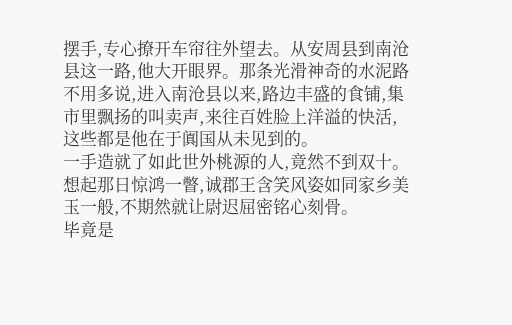摆手,专心撩开车帘往外望去。从安周县到南沧县这一路,他大开眼界。那条光滑神奇的水泥路不用多说,进入南沧县以来,路边丰盛的食铺,集市里飘扬的叫卖声,来往百姓脸上洋溢的快活,这些都是他在于阗国从未见到的。
一手造就了如此世外桃源的人,竟然不到双十。想起那日惊鸿一瞥,诚郡王含笑风姿如同家乡美玉一般,不期然就让尉迟屈密铭心刻骨。
毕竟是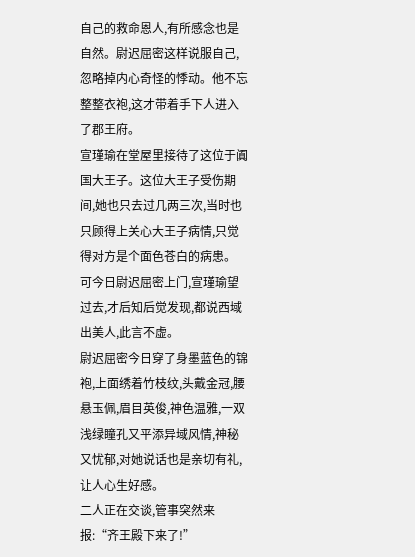自己的救命恩人,有所感念也是自然。尉迟屈密这样说服自己,忽略掉内心奇怪的悸动。他不忘整整衣袍,这才带着手下人进入了郡王府。
宣瑾瑜在堂屋里接待了这位于阗国大王子。这位大王子受伤期间,她也只去过几两三次,当时也只顾得上关心大王子病情,只觉得对方是个面色苍白的病患。
可今日尉迟屈密上门,宣瑾瑜望过去,才后知后觉发现,都说西域出美人,此言不虚。
尉迟屈密今日穿了身墨蓝色的锦袍,上面绣着竹枝纹,头戴金冠,腰悬玉佩,眉目英俊,神色温雅,一双浅绿瞳孔又平添异域风情,神秘又忧郁,对她说话也是亲切有礼,让人心生好感。
二人正在交谈,管事突然来报:“齐王殿下来了!”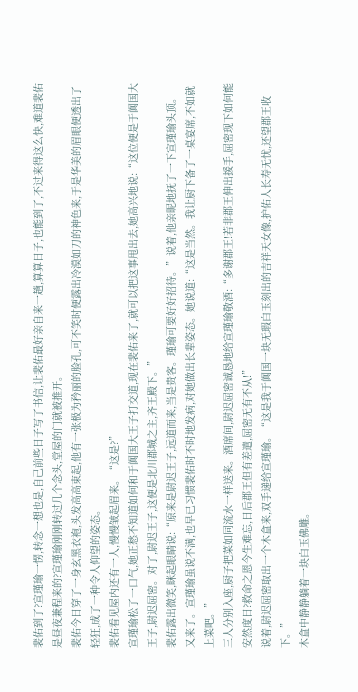裴佑到了?宣瑾瑜一愣,转念一想也是,自己前些日子写了书信,让裴佑最好亲自来一趟,算算日子,也能到了,不过来得这么快,难道裴佑是昼夜兼程来的?宣瑾瑜刚刚转过几个念头,堂屋的门就被推开。
裴佑今日穿了一身玄黑衣袍,头发高高束起,他有一张极为矜丽的脸孔,可不笑时便露出冷漠如刀的神色来,于是华美的眉眼便透出了轻狂,成了一种令人仰望的姿态。
裴佑看见屋内还有一人,慢慢皱起眉来。“这是?”
宣瑾瑜松了一口气,她正愁不知道如何和于阗国大王子打交道,现在裴佑来了,就可以把这事甩出去,她高兴地说:“这位便是于阗国大王子,尉迟屈密。对了,尉迟王子,这便是北川郡城之主,齐王殿下。”
裴佑露出微笑,眯起眼睛说:“原来是尉迟王子,远道而来,当是贵客。瑾瑜可要好好招待。”说着,他亲昵地抚了一下宣瑾瑜头顶。
又来了。宣瑾瑜虽说不满,也早已习惯裴佑时不时地发病,对她做出长辈姿态。她说道:“这是当然。我让厨下备了一桌宴席,不如就上菜吧。”
三人分别入座,厨子把菜如同流水一样送来。酒席间,尉迟屈密诚恳地给宣瑾瑜敬酒:“多谢郡王!若非郡王伸出援手,屈密现下如何能安然度日?救命之恩今生难忘,日后郡王但有差遣,屈密无有不从!”
说着,尉迟屈密取出一个木盒来,双手递给宣瑾瑜。“这是我于阗国一块无瑕白玉刻出的吉祥天女像,护佑人长寿无忧,还望郡王收下。”
木盒中静静躺着一块白玉佛雕。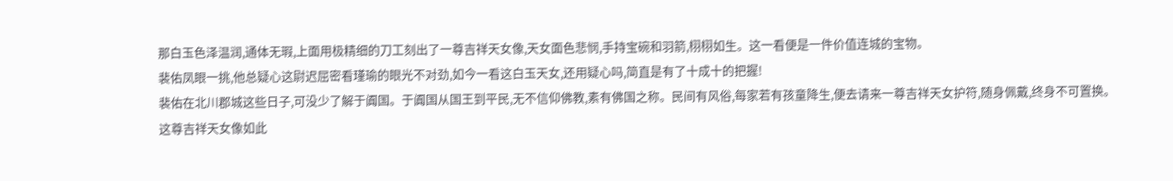那白玉色泽温润,通体无瑕,上面用极精细的刀工刻出了一尊吉祥天女像,天女面色悲悯,手持宝碗和羽箭,栩栩如生。这一看便是一件价值连城的宝物。
裴佑凤眼一挑,他总疑心这尉迟屈密看瑾瑜的眼光不对劲,如今一看这白玉天女,还用疑心吗,简直是有了十成十的把握!
裴佑在北川郡城这些日子,可没少了解于阗国。于阗国从国王到平民,无不信仰佛教,素有佛国之称。民间有风俗,每家若有孩童降生,便去请来一尊吉祥天女护符,随身佩戴,终身不可置换。这尊吉祥天女像如此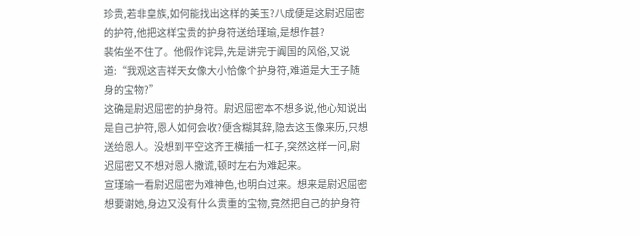珍贵,若非皇族,如何能找出这样的美玉?八成便是这尉迟屈密的护符,他把这样宝贵的护身符送给瑾瑜,是想作甚?
裴佑坐不住了。他假作诧异,先是讲完于阗国的风俗,又说道:“我观这吉祥天女像大小恰像个护身符,难道是大王子随身的宝物?”
这确是尉迟屈密的护身符。尉迟屈密本不想多说,他心知说出是自己护符,恩人如何会收?便含糊其辞,隐去这玉像来历,只想送给恩人。没想到平空这齐王横插一杠子,突然这样一问,尉迟屈密又不想对恩人撒谎,顿时左右为难起来。
宣瑾瑜一看尉迟屈密为难神色,也明白过来。想来是尉迟屈密想要谢她,身边又没有什么贵重的宝物,竟然把自己的护身符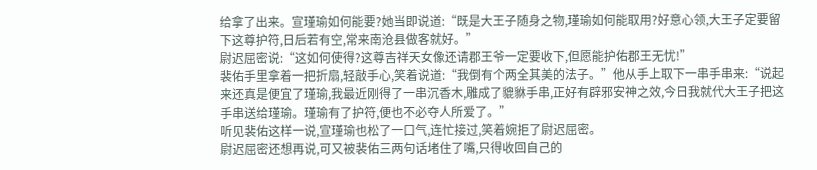给拿了出来。宣瑾瑜如何能要?她当即说道:“既是大王子随身之物,瑾瑜如何能取用?好意心领,大王子定要留下这尊护符,日后若有空,常来南沧县做客就好。”
尉迟屈密说:“这如何使得?这尊吉祥天女像还请郡王爷一定要收下,但愿能护佑郡王无忧!”
裴佑手里拿着一把折扇,轻敲手心,笑着说道:“我倒有个两全其美的法子。”他从手上取下一串手串来:“说起来还真是便宜了瑾瑜,我最近刚得了一串沉香木,雕成了貔貅手串,正好有辟邪安神之效,今日我就代大王子把这手串送给瑾瑜。瑾瑜有了护符,便也不必夺人所爱了。”
听见裴佑这样一说,宣瑾瑜也松了一口气,连忙接过,笑着婉拒了尉迟屈密。
尉迟屈密还想再说,可又被裴佑三两句话堵住了嘴,只得收回自己的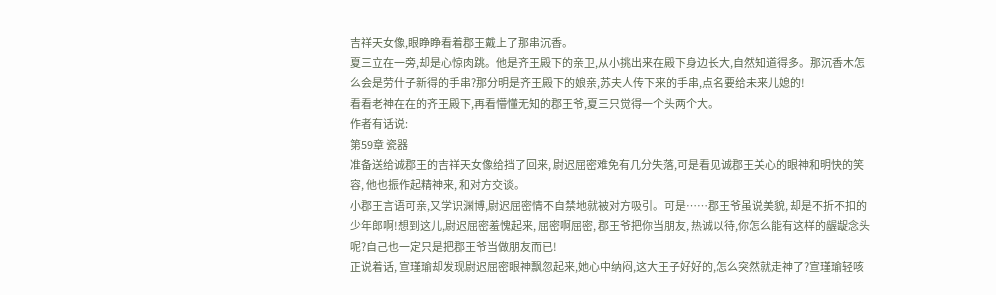吉祥天女像,眼睁睁看着郡王戴上了那串沉香。
夏三立在一旁,却是心惊肉跳。他是齐王殿下的亲卫,从小挑出来在殿下身边长大,自然知道得多。那沉香木怎么会是劳什子新得的手串?那分明是齐王殿下的娘亲,苏夫人传下来的手串,点名要给未来儿媳的!
看看老神在在的齐王殿下,再看懵懂无知的郡王爷,夏三只觉得一个头两个大。
作者有话说:
第59章 瓷器
准备送给诚郡王的吉祥天女像给挡了回来, 尉迟屈密难免有几分失落,可是看见诚郡王关心的眼神和明快的笑容, 他也振作起精神来, 和对方交谈。
小郡王言语可亲,又学识渊博,尉迟屈密情不自禁地就被对方吸引。可是……郡王爷虽说美貌, 却是不折不扣的少年郎啊!想到这儿,尉迟屈密羞愧起来, 屈密啊屈密, 郡王爷把你当朋友, 热诚以待,你怎么能有这样的龌龊念头呢?自己也一定只是把郡王爷当做朋友而已!
正说着话, 宣瑾瑜却发现尉迟屈密眼神飘忽起来,她心中纳闷,这大王子好好的,怎么突然就走神了?宣瑾瑜轻咳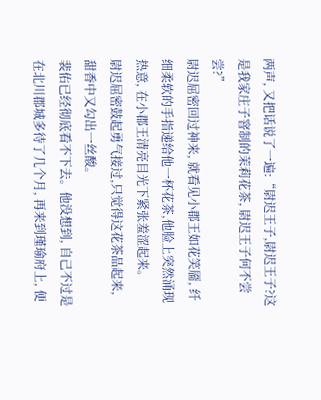两声, 又把话说了一遍:“尉迟王子,尉迟王子?这是我家庄子窨制的茉莉花茶, 尉迟王子何不尝尝?”
尉迟屈密回过神来, 就看见小郡王如花笑靥, 纤细柔软的手指递给他一杯花茶,他脸上突然涌现热意, 在小郡王清亮目光下紧张羞涩起来。
尉迟屈密鼓起勇气接过,只觉得这花茶品起来, 甜香中又勾出一丝酸。
裴佑已经彻底看不下去。他没想到, 自己不过是在北川郡城多待了几个月, 再来到瑾瑜府上, 便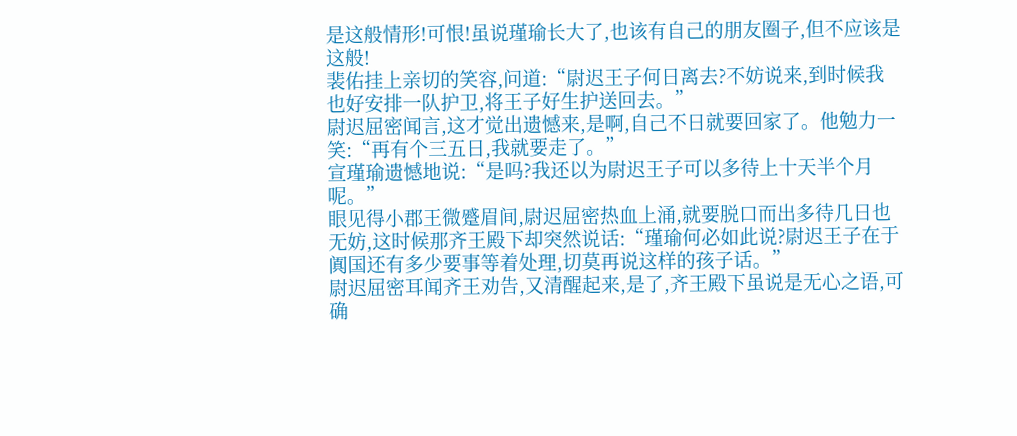是这般情形!可恨!虽说瑾瑜长大了,也该有自己的朋友圈子,但不应该是这般!
裴佑挂上亲切的笑容,问道:“尉迟王子何日离去?不妨说来,到时候我也好安排一队护卫,将王子好生护送回去。”
尉迟屈密闻言,这才觉出遗憾来,是啊,自己不日就要回家了。他勉力一笑:“再有个三五日,我就要走了。”
宣瑾瑜遗憾地说:“是吗?我还以为尉迟王子可以多待上十天半个月呢。”
眼见得小郡王微蹙眉间,尉迟屈密热血上涌,就要脱口而出多待几日也无妨,这时候那齐王殿下却突然说话:“瑾瑜何必如此说?尉迟王子在于阗国还有多少要事等着处理,切莫再说这样的孩子话。”
尉迟屈密耳闻齐王劝告,又清醒起来,是了,齐王殿下虽说是无心之语,可确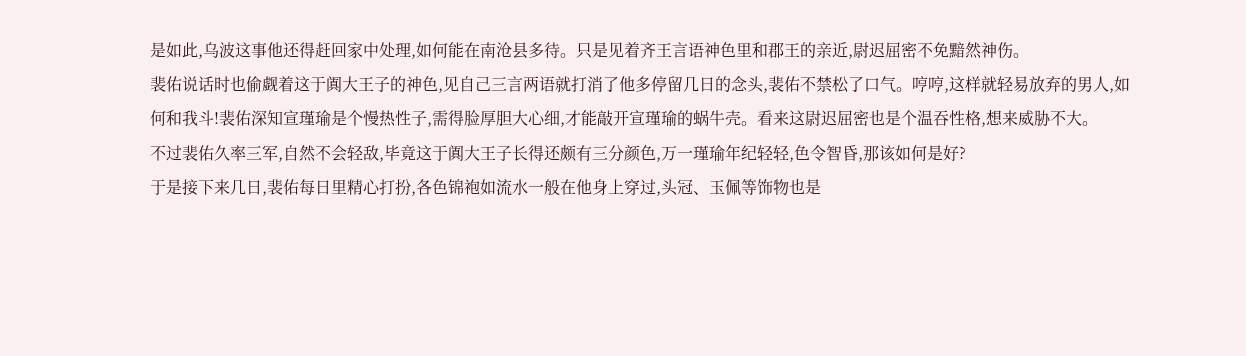是如此,乌波这事他还得赶回家中处理,如何能在南沧县多待。只是见着齐王言语神色里和郡王的亲近,尉迟屈密不免黯然神伤。
裴佑说话时也偷觑着这于阗大王子的神色,见自己三言两语就打消了他多停留几日的念头,裴佑不禁松了口气。哼哼,这样就轻易放弃的男人,如何和我斗!裴佑深知宣瑾瑜是个慢热性子,需得脸厚胆大心细,才能敲开宣瑾瑜的蜗牛壳。看来这尉迟屈密也是个温吞性格,想来威胁不大。
不过裴佑久率三军,自然不会轻敌,毕竟这于阗大王子长得还颇有三分颜色,万一瑾瑜年纪轻轻,色令智昏,那该如何是好?
于是接下来几日,裴佑每日里精心打扮,各色锦袍如流水一般在他身上穿过,头冠、玉佩等饰物也是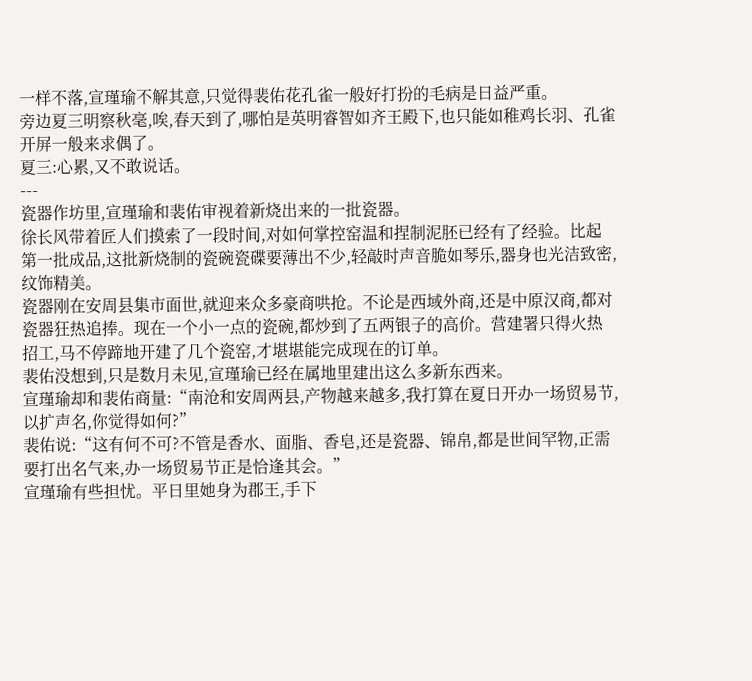一样不落,宣瑾瑜不解其意,只觉得裴佑花孔雀一般好打扮的毛病是日益严重。
旁边夏三明察秋毫,唉,春天到了,哪怕是英明睿智如齐王殿下,也只能如稚鸡长羽、孔雀开屏一般来求偶了。
夏三:心累,又不敢说话。
---
瓷器作坊里,宣瑾瑜和裴佑审视着新烧出来的一批瓷器。
徐长风带着匠人们摸索了一段时间,对如何掌控窑温和捏制泥胚已经有了经验。比起第一批成品,这批新烧制的瓷碗瓷碟要薄出不少,轻敲时声音脆如琴乐,器身也光洁致密,纹饰精美。
瓷器刚在安周县集市面世,就迎来众多豪商哄抢。不论是西域外商,还是中原汉商,都对瓷器狂热追捧。现在一个小一点的瓷碗,都炒到了五两银子的高价。营建署只得火热招工,马不停蹄地开建了几个瓷窑,才堪堪能完成现在的订单。
裴佑没想到,只是数月未见,宣瑾瑜已经在属地里建出这么多新东西来。
宣瑾瑜却和裴佑商量:“南沧和安周两县,产物越来越多,我打算在夏日开办一场贸易节,以扩声名,你觉得如何?”
裴佑说:“这有何不可?不管是香水、面脂、香皂,还是瓷器、锦帛,都是世间罕物,正需要打出名气来,办一场贸易节正是恰逢其会。”
宣瑾瑜有些担忧。平日里她身为郡王,手下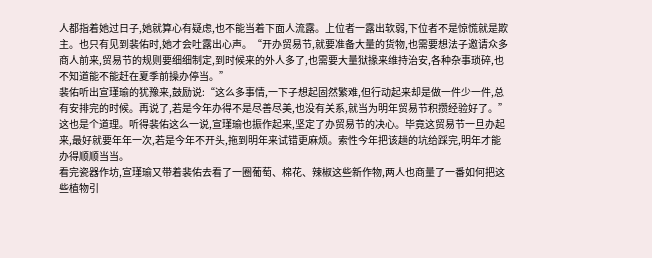人都指着她过日子,她就算心有疑虑,也不能当着下面人流露。上位者一露出软弱,下位者不是惊慌就是欺主。也只有见到裴佑时,她才会吐露出心声。“开办贸易节,就要准备大量的货物,也需要想法子邀请众多商人前来,贸易节的规则要细细制定,到时候来的外人多了,也需要大量狱掾来维持治安,各种杂事琐碎,也不知道能不能赶在夏季前操办停当。”
裴佑听出宣瑾瑜的犹豫来,鼓励说:“这么多事情,一下子想起固然繁难,但行动起来却是做一件少一件,总有安排完的时候。再说了,若是今年办得不是尽善尽美,也没有关系,就当为明年贸易节积攒经验好了。”
这也是个道理。听得裴佑这么一说,宣瑾瑜也振作起来,坚定了办贸易节的决心。毕竟这贸易节一旦办起来,最好就要年年一次,若是今年不开头,拖到明年来试错更麻烦。索性今年把该趟的坑给踩完,明年才能办得顺顺当当。
看完瓷器作坊,宣瑾瑜又带着裴佑去看了一圈葡萄、棉花、辣椒这些新作物,两人也商量了一番如何把这些植物引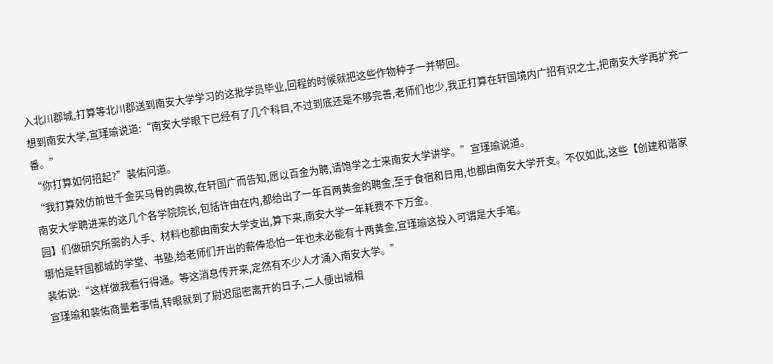入北川郡城,打算等北川郡送到南安大学学习的这批学员毕业,回程的时候就把这些作物种子一并带回。
想到南安大学,宣瑾瑜说道:“南安大学眼下已经有了几个科目,不过到底还是不够完善,老师们也少,我正打算在轩国境内广招有识之士,把南安大学再扩充一番。”
“你打算如何招起?”裴佑问道。
“我打算效仿前世千金买马骨的典故,在轩国广而告知,愿以百金为聘,请饱学之士来南安大学讲学。”宣瑾瑜说道。
南安大学聘进来的这几个各学院院长,包括许由在内,都给出了一年百两黄金的聘金,至于食宿和日用,也都由南安大学开支。不仅如此,这些【创建和谐家园】们做研究所需的人手、材料也都由南安大学支出,算下来,南安大学一年耗费不下万金。
哪怕是轩国都城的学堂、书塾,给老师们开出的薪俸恐怕一年也未必能有十两黄金,宣瑾瑜这投入可谓是大手笔。
裴佑说:“这样做我看行得通。等这消息传开来,定然有不少人才涌入南安大学。”
宣瑾瑜和裴佑商量着事情,转眼就到了尉迟屈密离开的日子,二人便出城相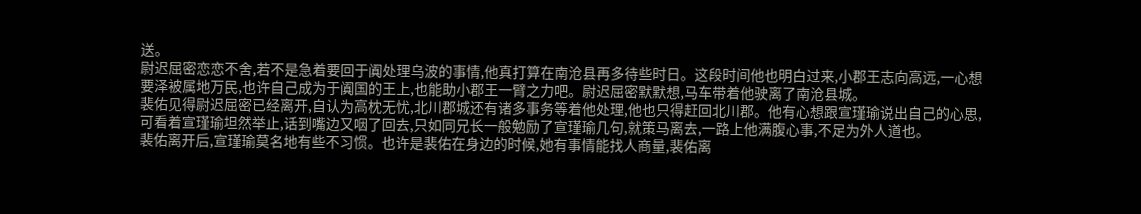送。
尉迟屈密恋恋不舍,若不是急着要回于阗处理乌波的事情,他真打算在南沧县再多待些时日。这段时间他也明白过来,小郡王志向高远,一心想要泽被属地万民,也许自己成为于阗国的王上,也能助小郡王一臂之力吧。尉迟屈密默默想,马车带着他驶离了南沧县城。
裴佑见得尉迟屈密已经离开,自认为高枕无忧,北川郡城还有诸多事务等着他处理,他也只得赶回北川郡。他有心想跟宣瑾瑜说出自己的心思,可看着宣瑾瑜坦然举止,话到嘴边又咽了回去,只如同兄长一般勉励了宣瑾瑜几句,就策马离去,一路上他满腹心事,不足为外人道也。
裴佑离开后,宣瑾瑜莫名地有些不习惯。也许是裴佑在身边的时候,她有事情能找人商量,裴佑离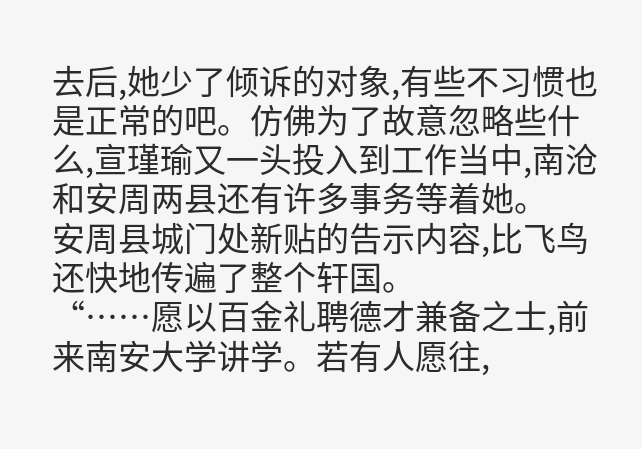去后,她少了倾诉的对象,有些不习惯也是正常的吧。仿佛为了故意忽略些什么,宣瑾瑜又一头投入到工作当中,南沧和安周两县还有许多事务等着她。
安周县城门处新贴的告示内容,比飞鸟还快地传遍了整个轩国。
“……愿以百金礼聘德才兼备之士,前来南安大学讲学。若有人愿往,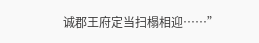诚郡王府定当扫榻相迎……”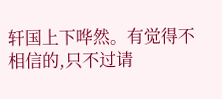轩国上下哗然。有觉得不相信的,只不过请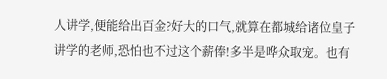人讲学,便能给出百金?好大的口气,就算在都城给诸位皇子讲学的老师,恐怕也不过这个薪俸!多半是哗众取宠。也有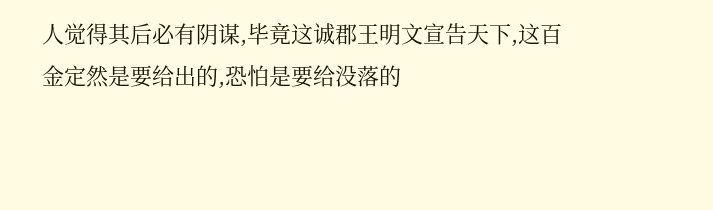人觉得其后必有阴谋,毕竟这诚郡王明文宣告天下,这百金定然是要给出的,恐怕是要给没落的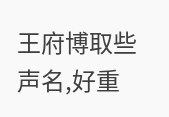王府博取些声名,好重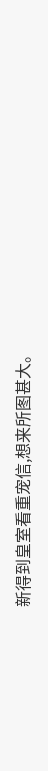新得到皇室看重宠信,想来所图甚大。